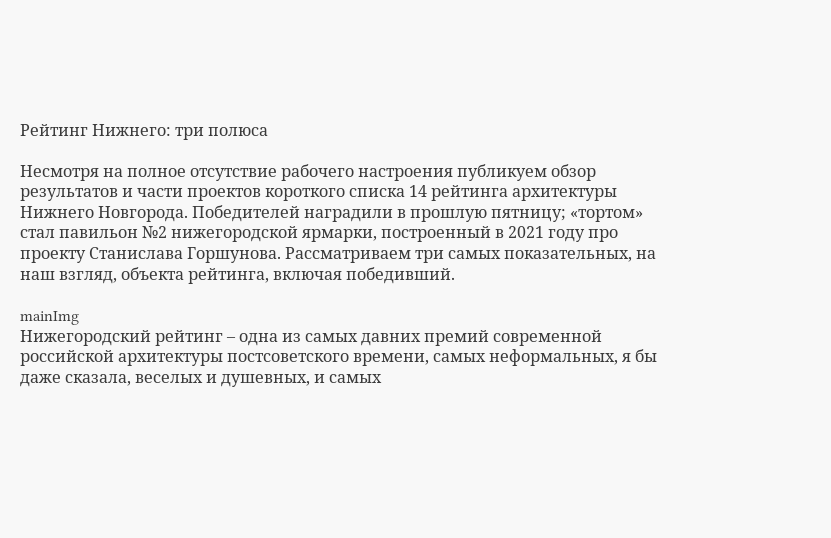Рейтинг Нижнего: три полюса

Несмотря на полное отсутствие рабочего настроения публикуем обзор результатов и части проектов короткого списка 14 рейтинга архитектуры Нижнего Новгорода. Победителей наградили в прошлую пятницу; «тортом» стал павильон №2 нижегородской ярмарки, построенный в 2021 году про проекту Станислава Горшунова. Рассматриваем три самых показательных, на наш взгляд, объекта рейтинга, включая победивший.

mainImg
Нижегородский рейтинг – одна из самых давних премий современной российской архитектуры постсоветского времени, самых неформальных, я бы даже сказала, веселых и душевных, и самых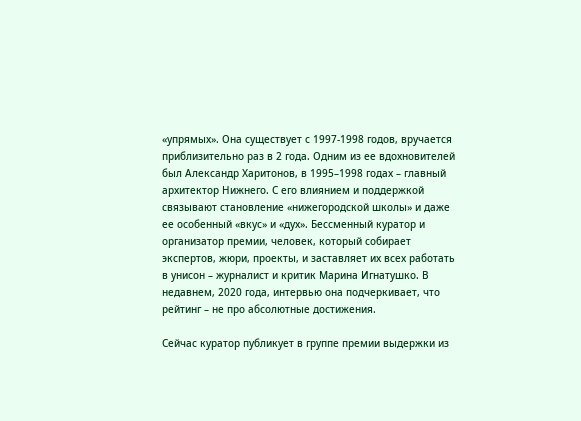«упрямых». Она существует с 1997-1998 годов, вручается приблизительно раз в 2 года. Одним из ее вдохновителей был Александр Харитонов, в 1995–1998 годах – главный архитектор Нижнего. С его влиянием и поддержкой связывают становление «нижегородской школы» и даже ее особенный «вкус» и «дух». Бессменный куратор и организатор премии, человек, который собирает экспертов, жюри, проекты, и заставляет их всех работать в унисон – журналист и критик Марина Игнатушко. В недавнем, 2020 года, интервью она подчеркивает, что рейтинг – не про абсолютные достижения.

Сейчас куратор публикует в группе премии выдержки из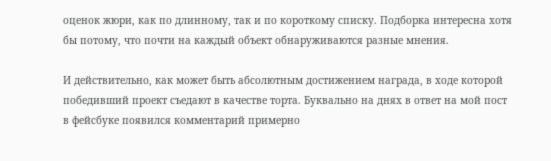оценок жюри, как по длинному, так и по короткому списку. Подборка интересна хотя бы потому, что почти на каждый объект обнаруживаются разные мнения.

И действительно, как может быть абсолютным достижением награда, в ходе которой победивший проект съедают в качестве торта. Буквально на днях в ответ на мой пост в фейсбуке появился комментарий примерно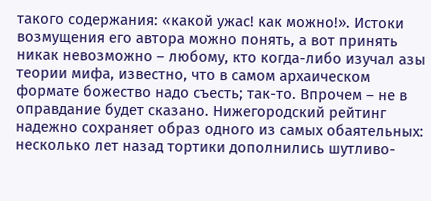такого содержания: «какой ужас! как можно!». Истоки возмущения его автора можно понять, а вот принять никак невозможно – любому, кто когда-либо изучал азы теории мифа, известно, что в самом архаическом формате божество надо съесть; так-то. Впрочем – не в оправдание будет сказано. Нижегородский рейтинг надежно сохраняет образ одного из самых обаятельных: несколько лет назад тортики дополнились шутливо-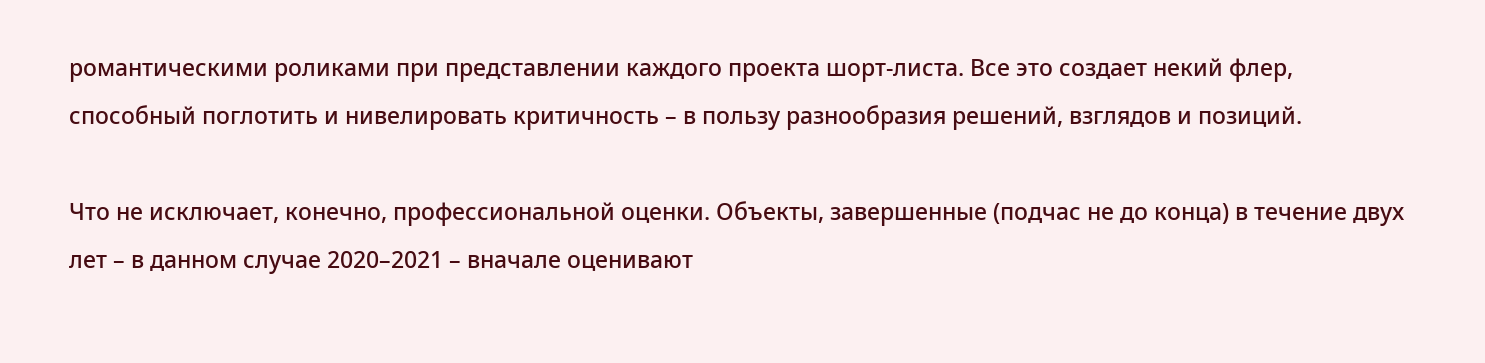романтическими роликами при представлении каждого проекта шорт-листа. Все это создает некий флер, способный поглотить и нивелировать критичность – в пользу разнообразия решений, взглядов и позиций.

Что не исключает, конечно, профессиональной оценки. Объекты, завершенные (подчас не до конца) в течение двух лет – в данном случае 2020–2021 – вначале оценивают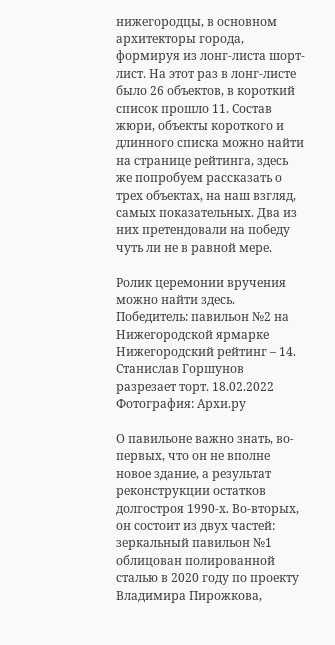нижегородцы, в основном архитекторы города, формируя из лонг-листа шорт-лист. На этот раз в лонг-листе было 26 объектов, в короткий список прошло 11. Состав жюри, объекты короткого и длинного списка можно найти на странице рейтинга, здесь же попробуем рассказать о трех объектах, на наш взгляд, самых показательных. Два из них претендовали на победу чуть ли не в равной мере.

Ролик церемонии вручения можно найти здесь.
Победитель: павильон №2 на Нижегородской ярмарке
Нижегородский рейтинг – 14. Станислав Горшунов разрезает торт. 18.02.2022
Фотография: Архи.ру

О павильоне важно знать, во-первых, что он не вполне новое здание, а результат реконструкции остатков долгостроя 1990-х. Во-вторых, он состоит из двух частей: зеркальный павильон №1 облицован полированной сталью в 2020 году по проекту Владимира Пирожкова,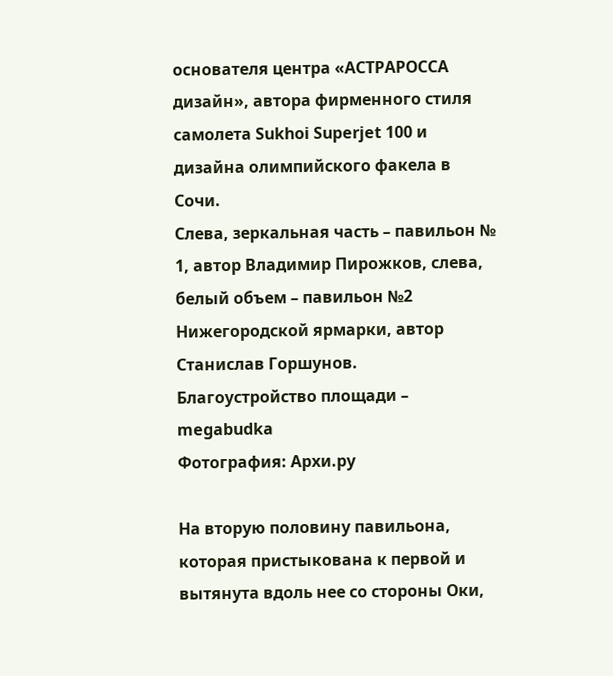основателя центра «АСТРАРОССА дизайн», автора фирменного стиля самолета Sukhoi Superjet 100 и дизайна олимпийского факела в Сочи.
Слева, зеркальная часть – павильон № 1, автор Владимир Пирожков, слева, белый объем – павильон №2 Нижегородской ярмарки, автор Станислав Горшунов. Благоустройство площади – megabudka
Фотография: Архи.ру

На вторую половину павильона, которая пристыкована к первой и вытянута вдоль нее со стороны Оки,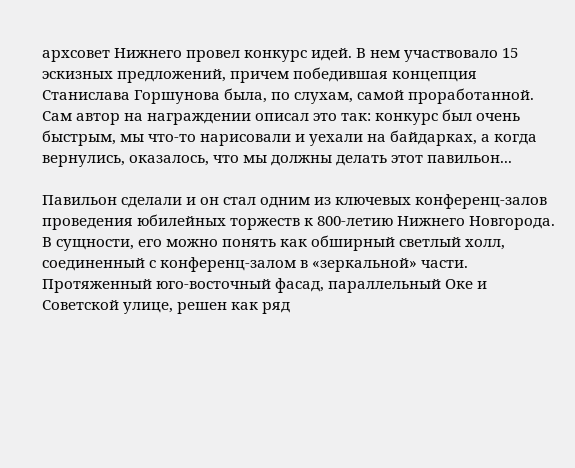архсовет Нижнего провел конкурс идей. В нем участвовало 15 эскизных предложений, причем победившая концепция Станислава Горшунова была, по слухам, самой проработанной. Сам автор на награждении описал это так: конкурс был очень быстрым, мы что-то нарисовали и уехали на байдарках, а когда вернулись, оказалось, что мы должны делать этот павильон...

Павильон сделали и он стал одним из ключевых конференц-залов проведения юбилейных торжеств к 800-летию Нижнего Новгорода. В сущности, его можно понять как обширный светлый холл, соединенный с конференц-залом в «зеркальной» части. Протяженный юго-восточный фасад, параллельный Оке и Советской улице, решен как ряд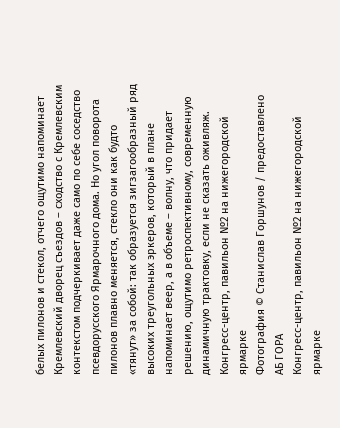белых пилонов и стекол, отчего ощутимо напоминает Кремлевский дворец съездов – сходство с Кремлевским контекстом подчеркивает даже само по себе соседство псевдорусского Ярмарочного дома. Но угол поворота пилонов плавно меняется, стекло они как будто «тянут» за собой: так образуется зигзагообразный ряд высоких треугольных эркеров, который в плане напоминает веер, а в объеме – волну, что придает решению, ощутимо ретроспективному, современную динамичную трактовку, если не сказать оживляж.
Конгресс-центр, павильон №2 на нижегородской ярмарке
Фотография © Станислав Горшунов / предоставлено АБ ГОРА
Конгресс-центр, павильон №2 на нижегородской ярмарке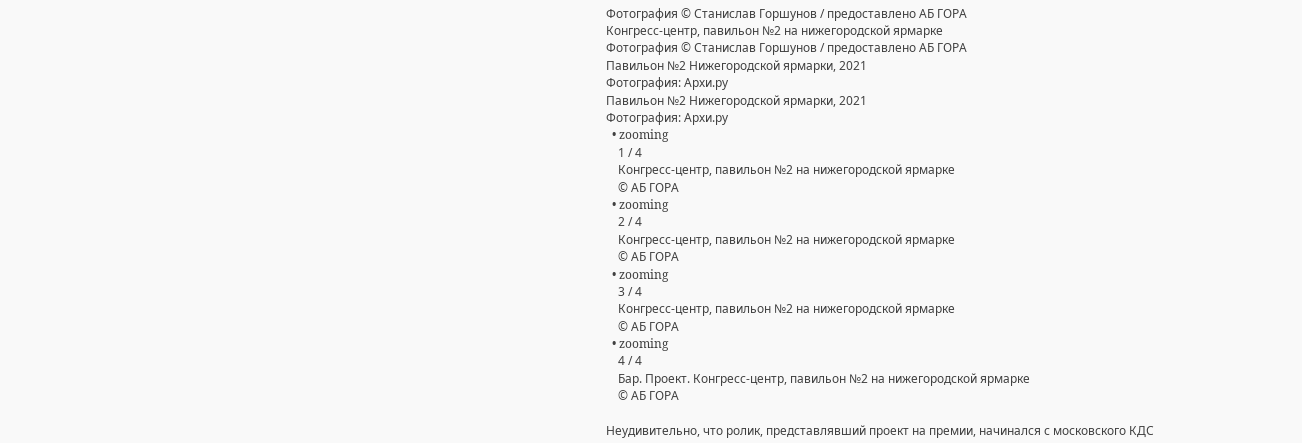Фотография © Станислав Горшунов / предоставлено АБ ГОРА
Конгресс-центр, павильон №2 на нижегородской ярмарке
Фотография © Станислав Горшунов / предоставлено АБ ГОРА
Павильон №2 Нижегородской ярмарки, 2021
Фотография: Архи.ру
Павильон №2 Нижегородской ярмарки, 2021
Фотография: Архи.ру
  • zooming
    1 / 4
    Конгресс-центр, павильон №2 на нижегородской ярмарке
    © АБ ГОРА
  • zooming
    2 / 4
    Конгресс-центр, павильон №2 на нижегородской ярмарке
    © АБ ГОРА
  • zooming
    3 / 4
    Конгресс-центр, павильон №2 на нижегородской ярмарке
    © АБ ГОРА
  • zooming
    4 / 4
    Бар. Проект. Конгресс-центр, павильон №2 на нижегородской ярмарке
    © АБ ГОРА

Неудивительно, что ролик, представлявший проект на премии, начинался с московского КДС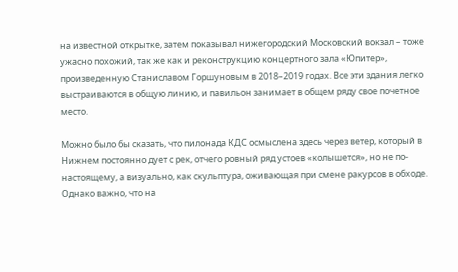на известной открытке, затем показывал нижегородский Московский вокзал – тоже ужасно похожий, так же как и реконструкцию концертного зала «Юпитер», произведенную Станиславом Горшуновым в 2018–2019 годах. Все эти здания легко выстраиваются в общую линию, и павильон занимает в общем ряду свое почетное место.

Можно было бы сказать, что пилонада КДС осмыслена здесь через ветер, который в Нижнем постоянно дует с рек, отчего ровный ряд устоев «колышется», но не по-настоящему, а визуально, как скульптура, оживающая при смене ракурсов в обходе. Однако важно, что на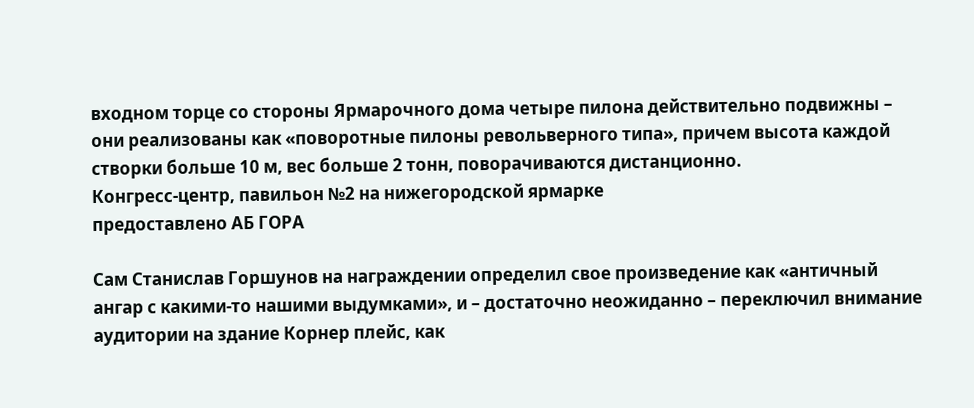входном торце со стороны Ярмарочного дома четыре пилона действительно подвижны – они реализованы как «поворотные пилоны револьверного типа», причем высота каждой створки больше 10 м, вес больше 2 тонн, поворачиваются дистанционно.
Конгресс-центр, павильон №2 на нижегородской ярмарке
предоставлено АБ ГОРА

Сам Станислав Горшунов на награждении определил свое произведение как «античный ангар с какими-то нашими выдумками», и – достаточно неожиданно – переключил внимание аудитории на здание Корнер плейс, как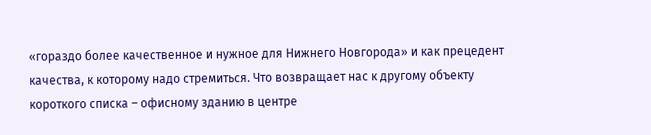«гораздо более качественное и нужное для Нижнего Новгорода» и как прецедент качества, к которому надо стремиться. Что возвращает нас к другому объекту короткого списка – офисному зданию в центре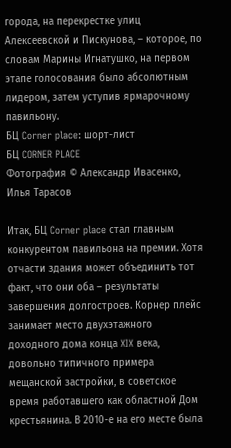города, на перекрестке улиц Алексеевской и Пискунова, – которое, по словам Марины Игнатушко, на первом этапе голосования было абсолютным лидером, затем уступив ярмарочному павильону.
БЦ Corner place: шорт-лист
БЦ CORNER PLACE
Фотография © Александр Ивасенко, Илья Тарасов

Итак, БЦ Corner place стал главным конкурентом павильона на премии. Хотя отчасти здания может объединить тот факт, что они оба – результаты завершения долгостроев. Корнер плейс занимает место двухэтажного доходного дома конца XIX века, довольно типичного примера мещанской застройки, в советское время работавшего как областной Дом крестьянина. В 2010-е на его месте была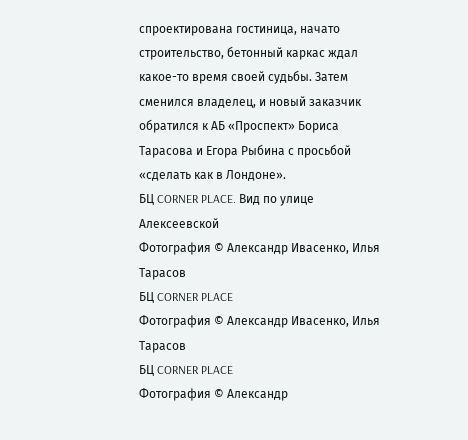спроектирована гостиница, начато строительство, бетонный каркас ждал какое-то время своей судьбы. Затем сменился владелец, и новый заказчик обратился к АБ «Проспект» Бориса Тарасова и Егора Рыбина с просьбой «сделать как в Лондоне».
БЦ CORNER PLACE. Вид по улице Алексеевской
Фотография © Александр Ивасенко, Илья Тарасов
БЦ CORNER PLACE
Фотография © Александр Ивасенко, Илья Тарасов
БЦ CORNER PLACE
Фотография © Александр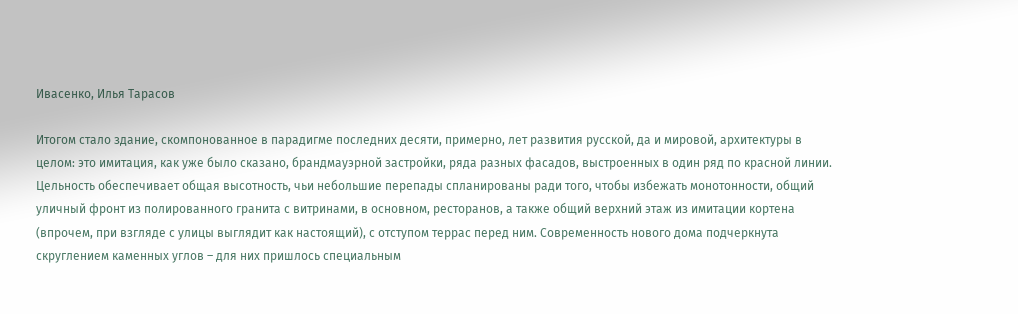Ивасенко, Илья Тарасов

Итогом стало здание, скомпонованное в парадигме последних десяти, примерно, лет развития русской, да и мировой, архитектуры в целом: это имитация, как уже было сказано, брандмауэрной застройки, ряда разных фасадов, выстроенных в один ряд по красной линии. Цельность обеспечивает общая высотность, чьи небольшие перепады спланированы ради того, чтобы избежать монотонности, общий уличный фронт из полированного гранита с витринами, в основном, ресторанов, а также общий верхний этаж из имитации кортена (впрочем, при взгляде с улицы выглядит как настоящий), с отступом террас перед ним. Современность нового дома подчеркнута скруглением каменных углов – для них пришлось специальным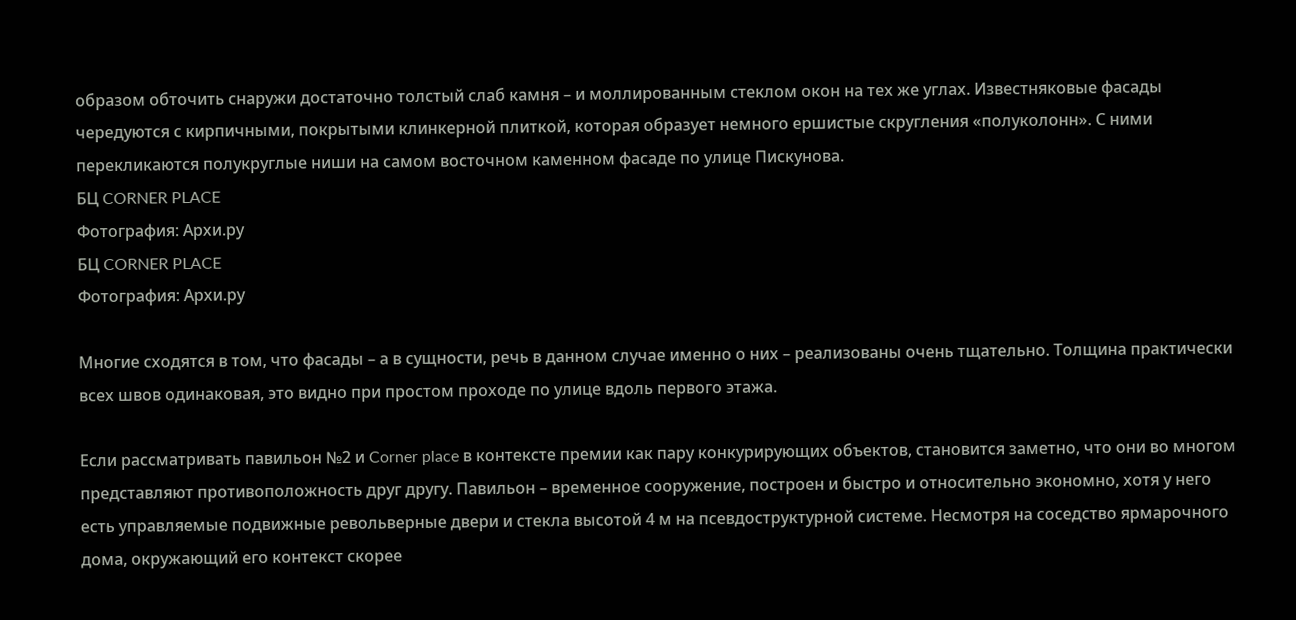образом обточить снаружи достаточно толстый слаб камня – и моллированным стеклом окон на тех же углах. Известняковые фасады чередуются с кирпичными, покрытыми клинкерной плиткой, которая образует немного ершистые скругления «полуколонн». С ними перекликаются полукруглые ниши на самом восточном каменном фасаде по улице Пискунова.
БЦ CORNER PLACE
Фотография: Архи.ру
БЦ CORNER PLACE
Фотография: Архи.ру

Многие сходятся в том, что фасады – а в сущности, речь в данном случае именно о них – реализованы очень тщательно. Толщина практически всех швов одинаковая, это видно при простом проходе по улице вдоль первого этажа.

Если рассматривать павильон №2 и Corner place в контексте премии как пару конкурирующих объектов, становится заметно, что они во многом представляют противоположность друг другу. Павильон – временное сооружение, построен и быстро и относительно экономно, хотя у него есть управляемые подвижные револьверные двери и стекла высотой 4 м на псевдоструктурной системе. Несмотря на соседство ярмарочного дома, окружающий его контекст скорее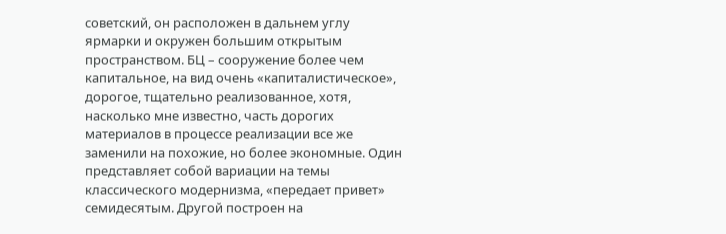советский, он расположен в дальнем углу ярмарки и окружен большим открытым пространством. БЦ – сооружение более чем капитальное, на вид очень «капиталистическое», дорогое, тщательно реализованное, хотя, насколько мне известно, часть дорогих материалов в процессе реализации все же заменили на похожие, но более экономные. Один представляет собой вариации на темы классического модернизма, «передает привет» семидесятым. Другой построен на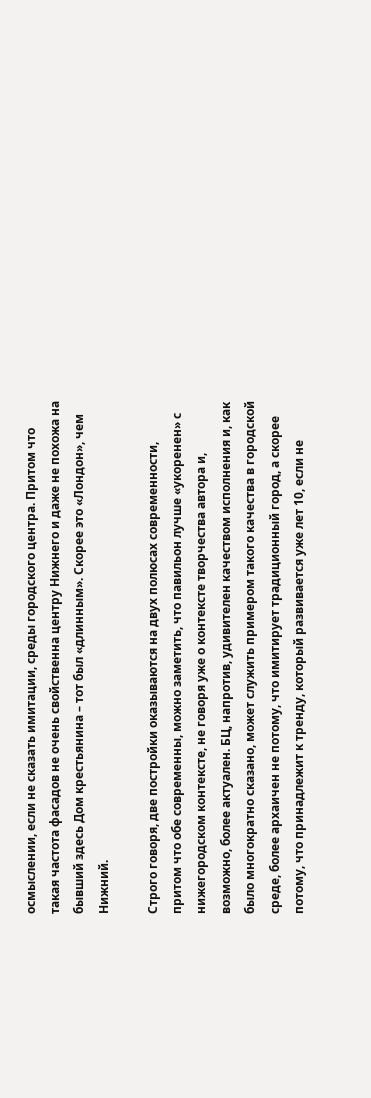осмыслении, если не сказать имитации, среды городского центра. Притом что такая частота фасадов не очень свойственна центру Нижнего и даже не похожа на бывший здесь Дом крестьянина – тот был «длинным». Скорее это «Лондон», чем Нижний.

Строго говоря, две постройки оказываются на двух полюсах современности, притом что обе современны, можно заметить, что павильон лучше «укоренен» с нижегородском контексте, не говоря уже о контексте творчества автора и, возможно, более актуален. БЦ, напротив, удивителен качеством исполнения и, как было многократно сказано, может служить примером такого качества в городской среде, более архаичен не потому, что имитирует традиционный город, а скорее потому, что принадлежит к тренду, который развивается уже лет 10, если не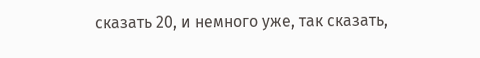сказать 20, и немного уже, так сказать,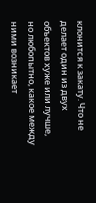клонится к закату. Что не делает один из двух объектов хуже или лучше, но любопытно, какое между ними возникает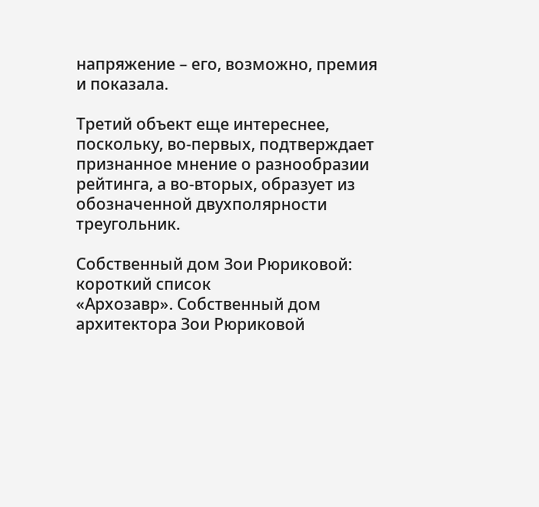напряжение – его, возможно, премия и показала.

Третий объект еще интереснее, поскольку, во-первых, подтверждает признанное мнение о разнообразии рейтинга, а во-вторых, образует из обозначенной двухполярности треугольник.

Собственный дом Зои Рюриковой: короткий список
«Архозавр». Собственный дом архитектора Зои Рюриковой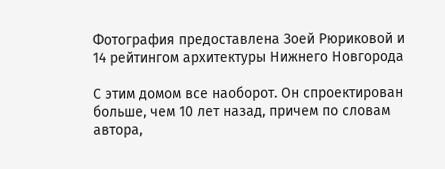Фотография предоставлена Зоей Рюриковой и 14 рейтингом архитектуры Нижнего Новгорода

С этим домом все наоборот. Он спроектирован больше, чем 10 лет назад, причем по словам автора,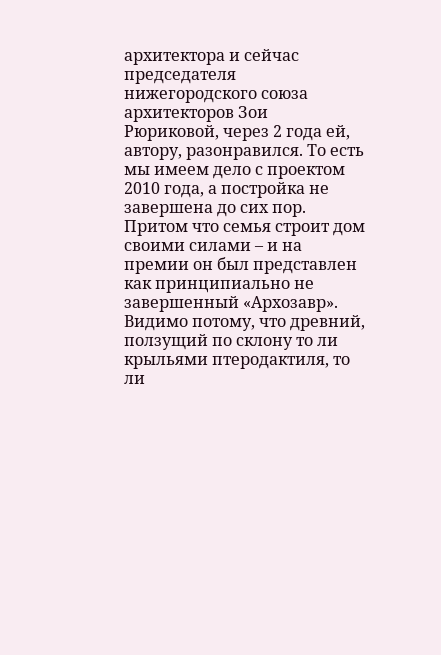архитектора и сейчас председателя нижегородского союза архитекторов Зои Рюриковой, через 2 года ей, автору, разонравился. То есть мы имеем дело с проектом 2010 года, а постройка не завершена до сих пор. Притом что семья строит дом своими силами – и на премии он был представлен как принципиально не завершенный «Архозавр». Видимо потому, что древний, ползущий по склону то ли крыльями птеродактиля, то ли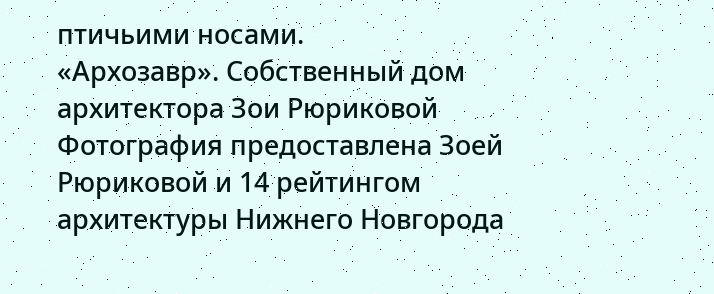птичьими носами.
«Архозавр». Собственный дом архитектора Зои Рюриковой
Фотография предоставлена Зоей Рюриковой и 14 рейтингом архитектуры Нижнего Новгорода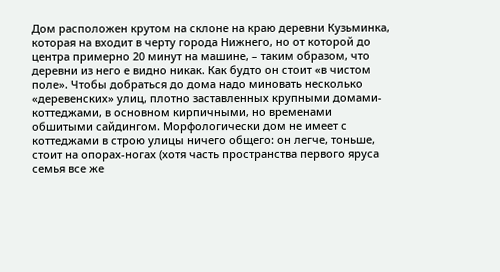Дом расположен крутом на склоне на краю деревни Кузьминка, которая на входит в черту города Нижнего, но от которой до центра примерно 20 минут на машине, – таким образом, что деревни из него е видно никак. Как будто он стоит «в чистом поле». Чтобы добраться до дома надо миновать несколько «деревенских» улиц, плотно заставленных крупными домами-коттеджами, в основном кирпичными, но временами обшитыми сайдингом. Морфологически дом не имеет с коттеджами в строю улицы ничего общего: он легче, тоньше, стоит на опорах-ногах (хотя часть пространства первого яруса семья все же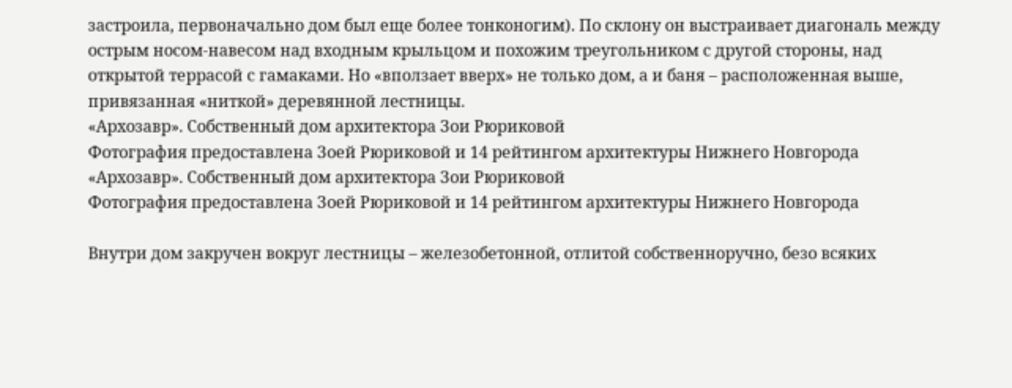застроила, первоначально дом был еще более тонконогим). По склону он выстраивает диагональ между острым носом-навесом над входным крыльцом и похожим треугольником с другой стороны, над открытой террасой с гамаками. Но «вползает вверх» не только дом, а и баня – расположенная выше, привязанная «ниткой» деревянной лестницы.
«Архозавр». Собственный дом архитектора Зои Рюриковой
Фотография предоставлена Зоей Рюриковой и 14 рейтингом архитектуры Нижнего Новгорода
«Архозавр». Собственный дом архитектора Зои Рюриковой
Фотография предоставлена Зоей Рюриковой и 14 рейтингом архитектуры Нижнего Новгорода

Внутри дом закручен вокруг лестницы – железобетонной, отлитой собственноручно, безо всяких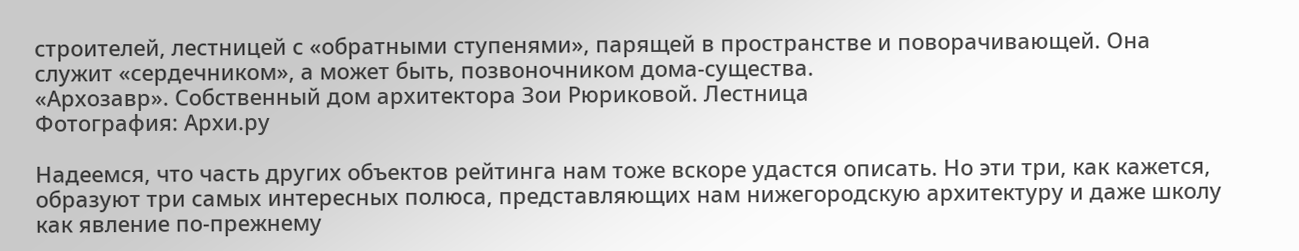строителей, лестницей с «обратными ступенями», парящей в пространстве и поворачивающей. Она служит «сердечником», а может быть, позвоночником дома-существа.
«Архозавр». Собственный дом архитектора Зои Рюриковой. Лестница
Фотография: Архи.ру

Надеемся, что часть других объектов рейтинга нам тоже вскоре удастся описать. Но эти три, как кажется, образуют три самых интересных полюса, представляющих нам нижегородскую архитектуру и даже школу как явление по-прежнему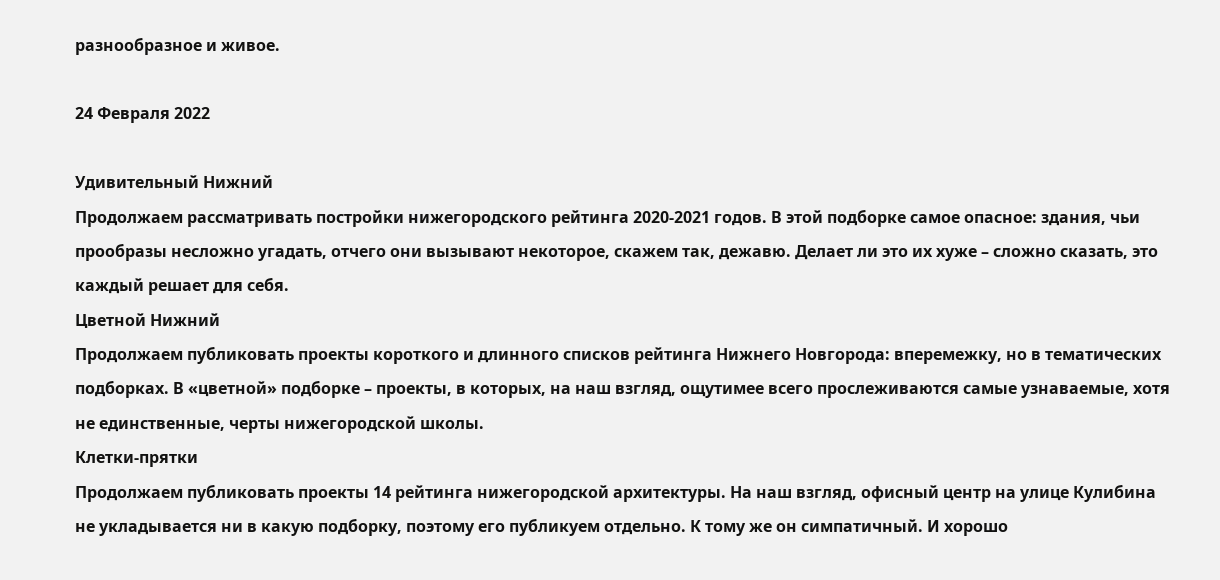разнообразное и живое.

24 Февраля 2022

Удивительный Нижний
Продолжаем рассматривать постройки нижегородского рейтинга 2020-2021 годов. В этой подборке самое опасное: здания, чьи прообразы несложно угадать, отчего они вызывают некоторое, скажем так, дежавю. Делает ли это их хуже – сложно сказать, это каждый решает для себя.
Цветной Нижний
Продолжаем публиковать проекты короткого и длинного списков рейтинга Нижнего Новгорода: вперемежку, но в тематических подборках. В «цветной» подборке – проекты, в которых, на наш взгляд, ощутимее всего прослеживаются самые узнаваемые, хотя не единственные, черты нижегородской школы.
Клетки-прятки
Продолжаем публиковать проекты 14 рейтинга нижегородской архитектуры. На наш взгляд, офисный центр на улице Кулибина не укладывается ни в какую подборку, поэтому его публикуем отдельно. К тому же он симпатичный. И хорошо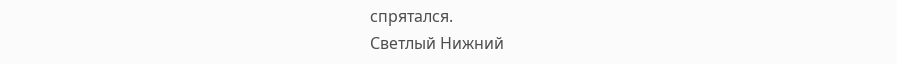спрятался.
Светлый Нижний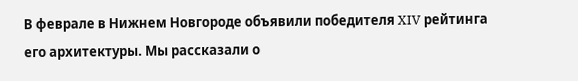В феврале в Нижнем Новгороде объявили победителя XIV рейтинга его архитектуры. Мы рассказали о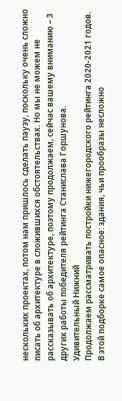нескольких проектах, потом нам пришлось сделать паузу, поскольку очень сложно писать об архитектуре в сложившихся обстоятельствах. Но мы не можем не рассказывать об архитектуре, поэтому продолжаем, сейчас вашему вниманию – 3 других работы победителя рейтинга Станислава Горшунова.
Удивительный Нижний
Продолжаем рассматривать постройки нижегородского рейтинга 2020-2021 годов. В этой подборке самое опасное: здания, чьи прообразы несложно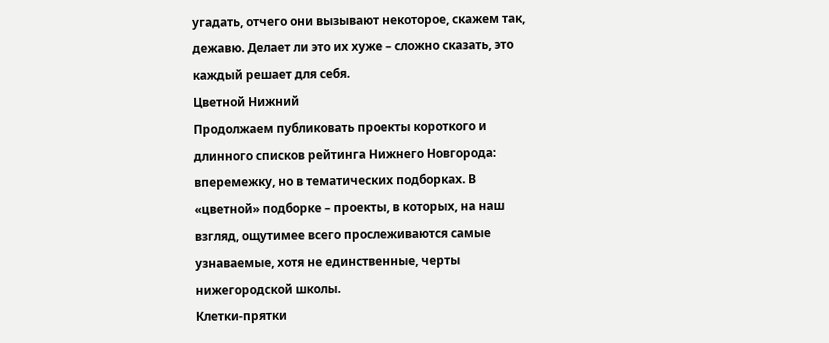угадать, отчего они вызывают некоторое, скажем так, дежавю. Делает ли это их хуже – сложно сказать, это каждый решает для себя.
Цветной Нижний
Продолжаем публиковать проекты короткого и длинного списков рейтинга Нижнего Новгорода: вперемежку, но в тематических подборках. В «цветной» подборке – проекты, в которых, на наш взгляд, ощутимее всего прослеживаются самые узнаваемые, хотя не единственные, черты нижегородской школы.
Клетки-прятки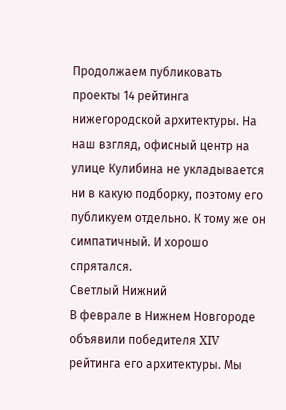Продолжаем публиковать проекты 14 рейтинга нижегородской архитектуры. На наш взгляд, офисный центр на улице Кулибина не укладывается ни в какую подборку, поэтому его публикуем отдельно. К тому же он симпатичный. И хорошо спрятался.
Светлый Нижний
В феврале в Нижнем Новгороде объявили победителя XIV рейтинга его архитектуры. Мы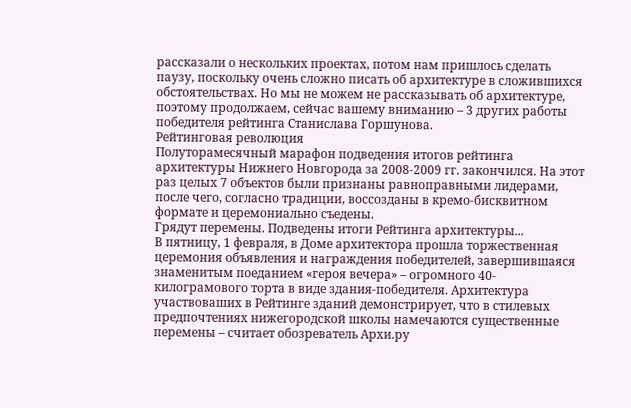рассказали о нескольких проектах, потом нам пришлось сделать паузу, поскольку очень сложно писать об архитектуре в сложившихся обстоятельствах. Но мы не можем не рассказывать об архитектуре, поэтому продолжаем, сейчас вашему вниманию – 3 других работы победителя рейтинга Станислава Горшунова.
Рейтинговая революция
Полуторамесячный марафон подведения итогов рейтинга архитектуры Нижнего Новгорода за 2008-2009 гг. закончился. На этот раз целых 7 объектов были признаны равноправными лидерами, после чего, согласно традиции, воссозданы в кремо-бисквитном формате и церемониально съедены.
Грядут перемены. Подведены итоги Рейтинга архитектуры...
В пятницу, 1 февраля, в Доме архитектора прошла торжественная церемония объявления и награждения победителей, завершившаяся знаменитым поеданием «героя вечера» – огромного 40-килограмового торта в виде здания-победителя. Архитектура участвоваших в Рейтинге зданий демонстрирует, что в стилевых предпочтениях нижегородской школы намечаются существенные перемены – считает обозреватель Архи.ру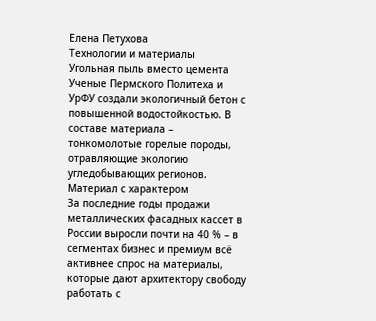Елена Петухова
Технологии и материалы
Угольная пыль вместо цемента
Ученые Пермского Политеха и УрФУ создали экологичный бетон с повышенной водостойкостью. В составе материала – тонкомолотые горелые породы, отравляющие экологию угледобывающих регионов.
Материал с характером
За последние годы продажи металлических фасадных кассет в России выросли почти на 40 % – в сегментах бизнес и премиум всё активнее спрос на материалы, которые дают архитектору свободу работать с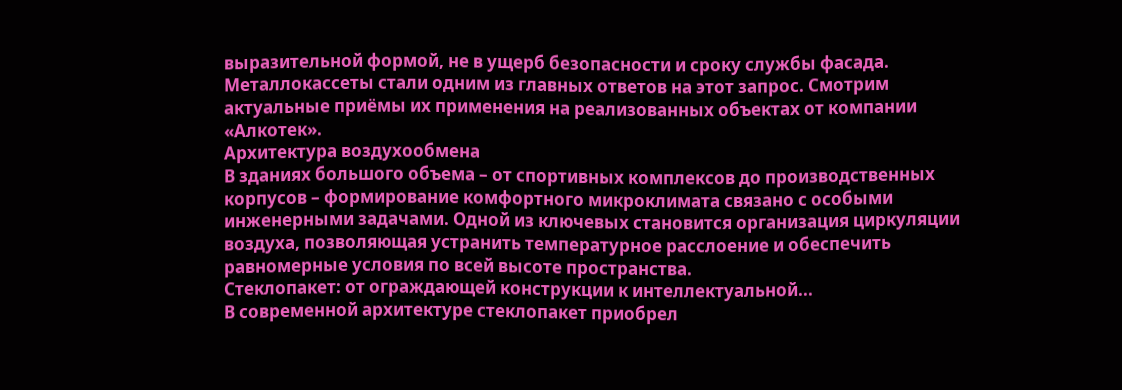выразительной формой, не в ущерб безопасности и сроку службы фасада. Металлокассеты стали одним из главных ответов на этот запрос. Смотрим актуальные приёмы их применения на реализованных объектах от компании «Алкотек».
Архитектура воздухообмена
В зданиях большого объема – от спортивных комплексов до производственных корпусов – формирование комфортного микроклимата связано с особыми инженерными задачами. Одной из ключевых становится организация циркуляции воздуха, позволяющая устранить температурное расслоение и обеспечить равномерные условия по всей высоте пространства.
Стеклопакет: от ограждающей конструкции к интеллектуальной...
В современной архитектуре стеклопакет приобрел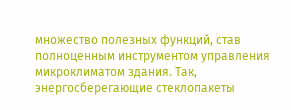множество полезных функций, став полноценным инструментом управления микроклиматом здания. Так, энергосберегающие стеклопакеты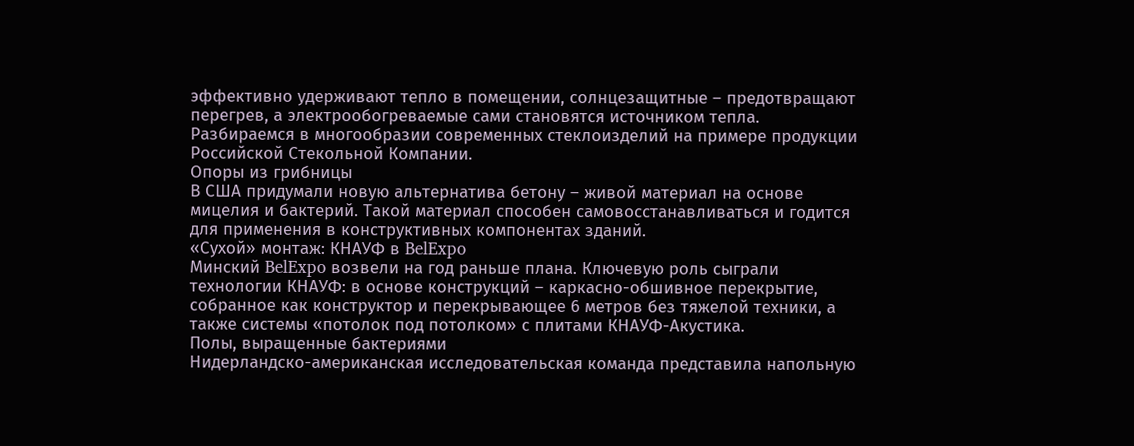эффективно удерживают тепло в помещении, солнцезащитные – предотвращают перегрев, а электрообогреваемые сами становятся источником тепла. Разбираемся в многообразии современных стеклоизделий на примере продукции Российской Стекольной Компании.
Опоры из грибницы
В США придумали новую альтернатива бетону – живой материал на основе мицелия и бактерий. Такой материал способен самовосстанавливаться и годится для применения в конструктивных компонентах зданий.
«Сухой» монтаж: КНАУФ в BelExpo
Минский BelExpo возвели на год раньше плана. Ключевую роль сыграли технологии КНАУФ: в основе конструкций – каркасно-обшивное перекрытие, собранное как конструктор и перекрывающее 6 метров без тяжелой техники, а также системы «потолок под потолком» с плитами КНАУФ-Акустика.
Полы, выращенные бактериями
Нидерландско-американская исследовательская команда представила напольную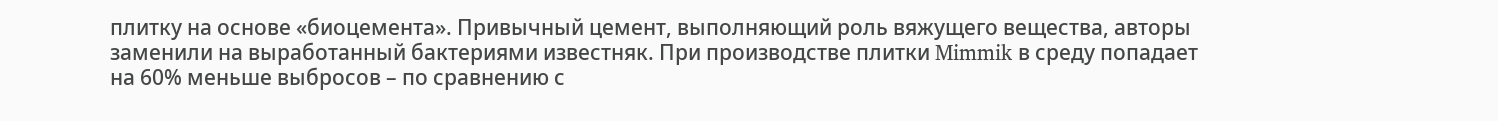плитку на основе «биоцемента». Привычный цемент, выполняющий роль вяжущего вещества, авторы заменили на выработанный бактериями известняк. При производстве плитки Mimmik в среду попадает на 60% меньше выбросов – по сравнению с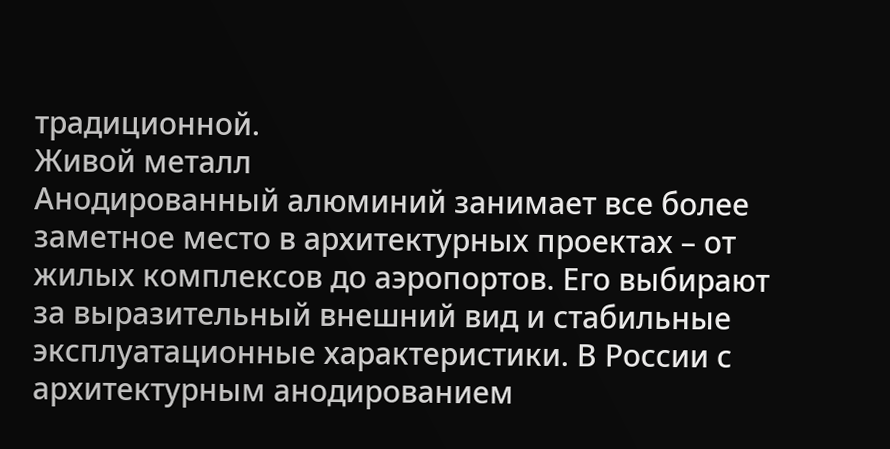традиционной.
Живой металл
Анодированный алюминий занимает все более заметное место в архитектурных проектах – от жилых комплексов до аэропортов. Его выбирают за выразительный внешний вид и стабильные эксплуатационные характеристики. В России с архитектурным анодированием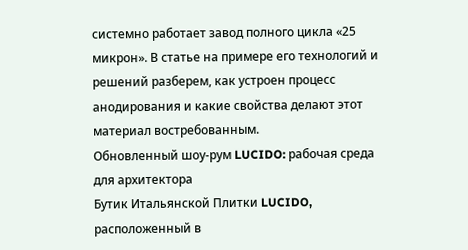системно работает завод полного цикла «25 микрон». В статье на примере его технологий и решений разберем, как устроен процесс анодирования и какие свойства делают этот материал востребованным.
Обновленный шоу-рум LUCIDO: рабочая среда для архитектора
Бутик Итальянской Плитки LUCIDO, расположенный в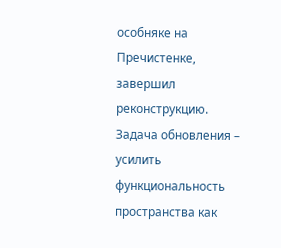особняке на Пречистенке, завершил реконструкцию. Задача обновления – усилить функциональность пространства как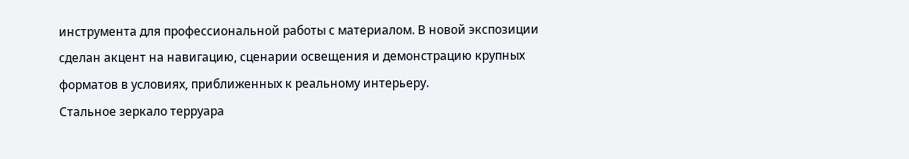инструмента для профессиональной работы с материалом. В новой экспозиции сделан акцент на навигацию, сценарии освещения и демонстрацию крупных форматов в условиях, приближенных к реальному интерьеру.
Стальное зеркало терруара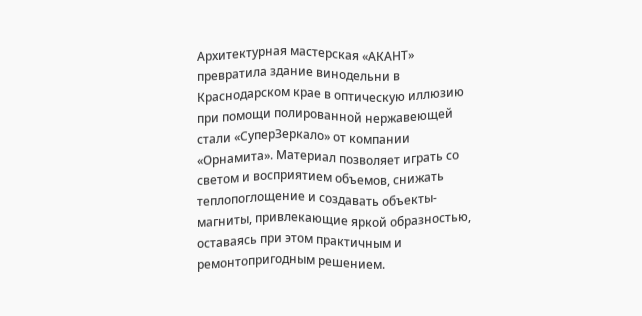Архитектурная мастерская «АКАНТ» превратила здание винодельни в Краснодарском крае в оптическую иллюзию при помощи полированной нержавеющей стали «СуперЗеркало» от компании «Орнамита». Материал позволяет играть со светом и восприятием объемов, снижать теплопоглощение и создавать объекты-магниты, привлекающие яркой образностью, оставаясь при этом практичным и ремонтопригодным решением.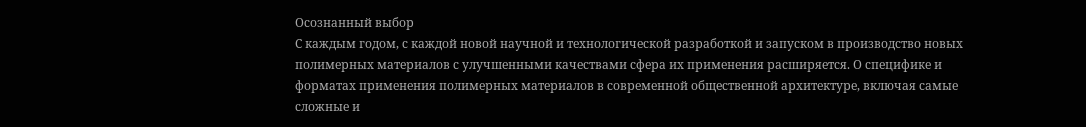Осознанный выбор
С каждым годом, с каждой новой научной и технологической разработкой и запуском в производство новых полимерных материалов с улучшенными качествами сфера их применения расширяется. О специфике и форматах применения полимерных материалов в современной общественной архитектуре, включая самые сложные и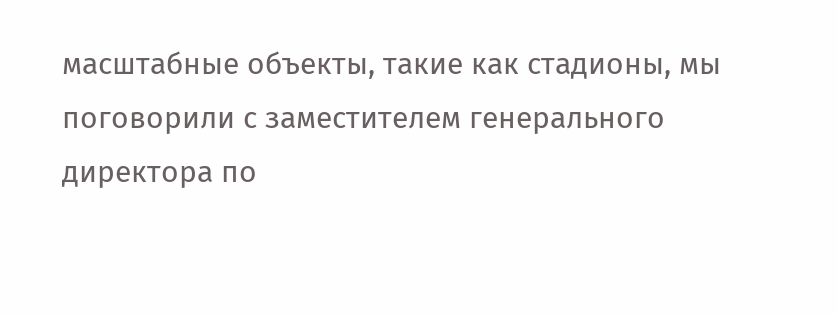масштабные объекты, такие как стадионы, мы поговорили с заместителем генерального директора по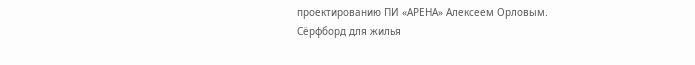проектированию ПИ «АРЕНА» Алексеем Орловым.
Сёрфборд для жилья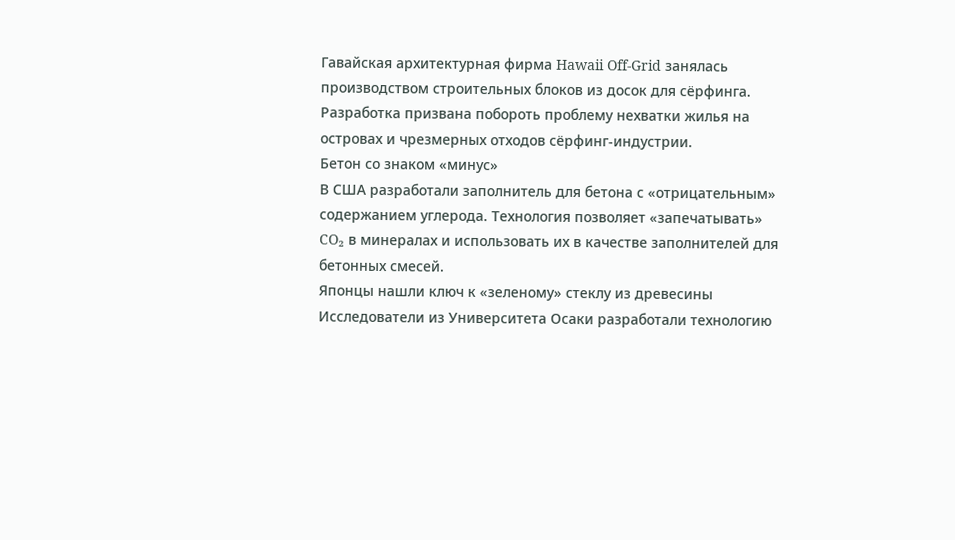Гавайская архитектурная фирма Hawaii Off-Grid занялась производством строительных блоков из досок для сёрфинга. Разработка призвана побороть проблему нехватки жилья на островах и чрезмерных отходов сёрфинг-индустрии.
Бетон со знаком «минус»
В США разработали заполнитель для бетона с «отрицательным» содержанием углерода. Технология позволяет «запечатывать» CO₂ в минералах и использовать их в качестве заполнителей для бетонных смесей.
Японцы нашли ключ к «зеленому» стеклу из древесины
Исследователи из Университета Осаки разработали технологию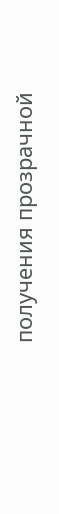получения прозрачной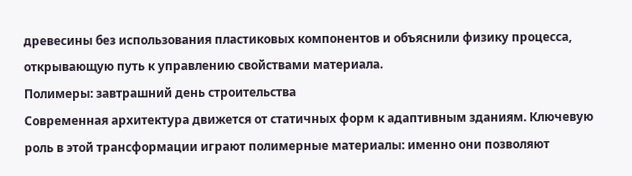древесины без использования пластиковых компонентов и объяснили физику процесса, открывающую путь к управлению свойствами материала.
Полимеры: завтрашний день строительства
Современная архитектура движется от статичных форм к адаптивным зданиям. Ключевую роль в этой трансформации играют полимерные материалы: именно они позволяют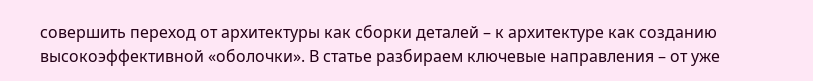совершить переход от архитектуры как сборки деталей – к архитектуре как созданию высокоэффективной «оболочки». В статье разбираем ключевые направления – от уже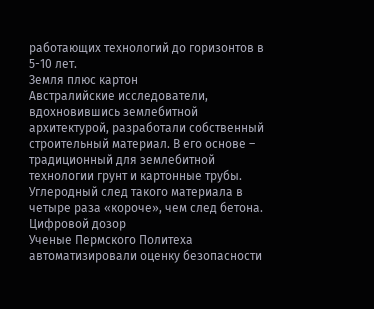работающих технологий до горизонтов в 5-10 лет.
Земля плюс картон
Австралийские исследователи, вдохновившись землебитной архитектурой, разработали собственный строительный материал. В его основе – традиционный для землебитной технологии грунт и картонные трубы. Углеродный след такого материала в четыре раза «короче», чем след бетона.
Цифровой дозор
Ученые Пермского Политеха автоматизировали оценку безопасности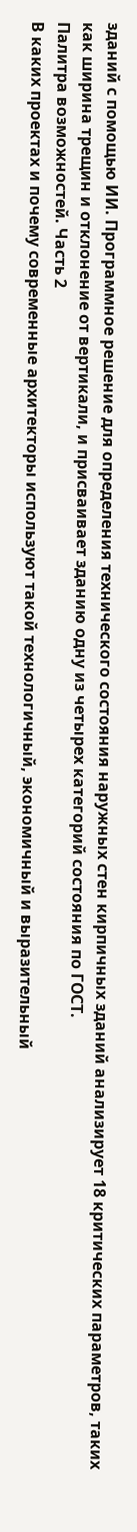зданий с помощью ИИ. Программное решение для определения технического состояния наружных стен кирпичных зданий анализирует 18 критических параметров, таких как ширина трещин и отклонение от вертикали, и присваивает зданию одну из четырех категорий состояния по ГОСТ.
Палитра возможностей. Часть 2
В каких проектах и почему современные архитекторы используют такой технологичный, экономичный и выразительный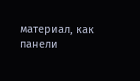материал, как панели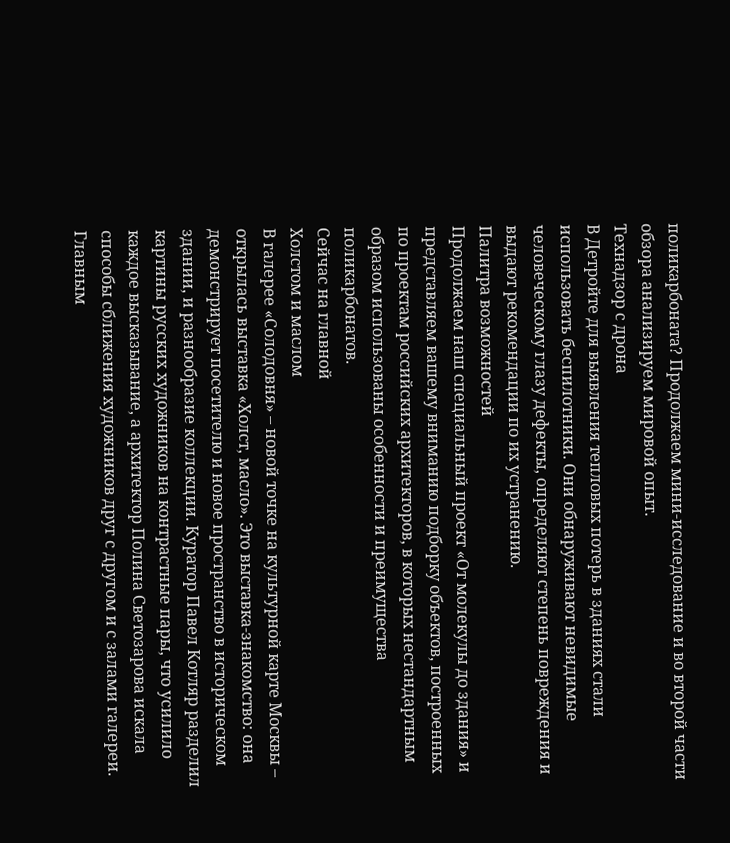поликарбоната? Продолжаем мини-исследование и во второй части обзора анализируем мировой опыт.
Технадзор с дрона
В Детройте для выявления тепловых потерь в зданиях стали использовать беспилотники. Они обнаруживают невидимые человеческому глазу дефекты, определяют степень повреждения и выдают рекомендации по их устранению.
Палитра возможностей
Продолжаем наш специальный проект «От молекулы до здания» и представляем вашему вниманию подборку объектов, построенных по проектам российских архитекторов, в которых нестандартным образом использованы особенности и преимущества поликарбонатов.
Сейчас на главной
Холстом и маслом
В галерее «Солодовня» – новой точке на культурной карте Москвы – открылась выставка «Холст, масло». Это выставка-знакомство: она демонстрирует посетителю и новое пространство в историческом здании, и разнообразие коллекции. Куратор Павел Котляр разделил картины русских художников на контрастные пары, что усилило каждое высказывание, а архитектор Полина Светозарова искала способы сближения художников друг с другом и с залами галереи. Главным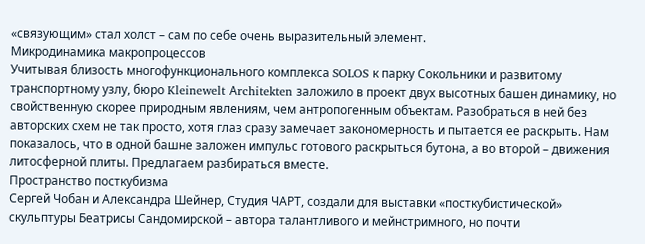«связующим» стал холст – сам по себе очень выразительный элемент.
Микродинамика макропроцессов
Учитывая близость многофункционального комплекса SOLOS к парку Сокольники и развитому транспортному узлу, бюро Kleinewelt Аrchitekten заложило в проект двух высотных башен динамику, но свойственную скорее природным явлениям, чем антропогенным объектам. Разобраться в ней без авторских схем не так просто, хотя глаз сразу замечает закономерность и пытается ее раскрыть. Нам показалось, что в одной башне заложен импульс готового раскрыться бутона, а во второй – движения литосферной плиты. Предлагаем разбираться вместе.
Пространство посткубизма
Сергей Чобан и Александра Шейнер, Студия ЧАРТ, создали для выставки «посткубистической» скульптуры Беатрисы Сандомирской – автора талантливого и мейнстримного, но почти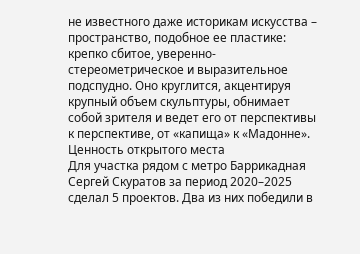не известного даже историкам искусства – пространство, подобное ее пластике: крепко сбитое, уверенно-стереометрическое и выразительное подспудно. Оно круглится, акцентируя крупный объем скульптуры, обнимает собой зрителя и ведет его от перспективы к перспективе, от «капища» к «Мадонне».
Ценность открытого места
Для участка рядом с метро Баррикадная Сергей Скуратов за период 2020–2025 сделал 5 проектов. Два из них победили в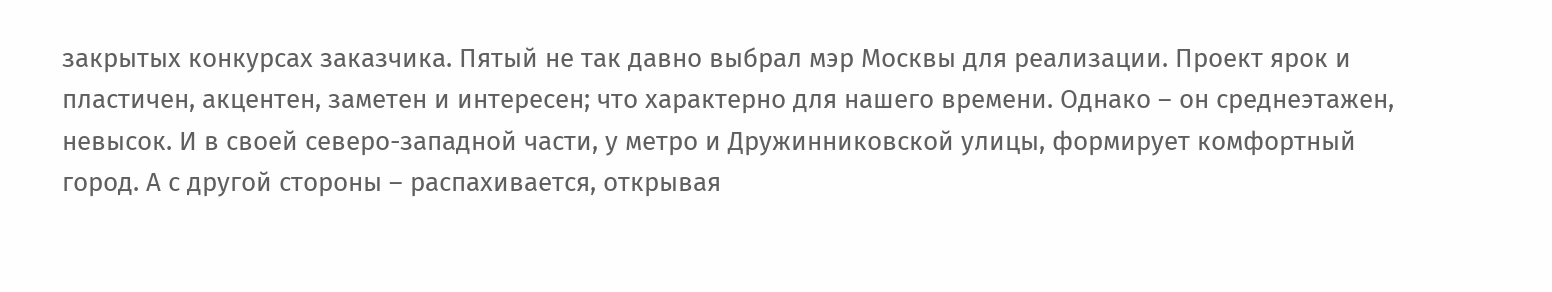закрытых конкурсах заказчика. Пятый не так давно выбрал мэр Москвы для реализации. Проект ярок и пластичен, акцентен, заметен и интересен; что характерно для нашего времени. Однако – он среднеэтажен, невысок. И в своей северо-западной части, у метро и Дружинниковской улицы, формирует комфортный город. А с другой стороны – распахивается, открывая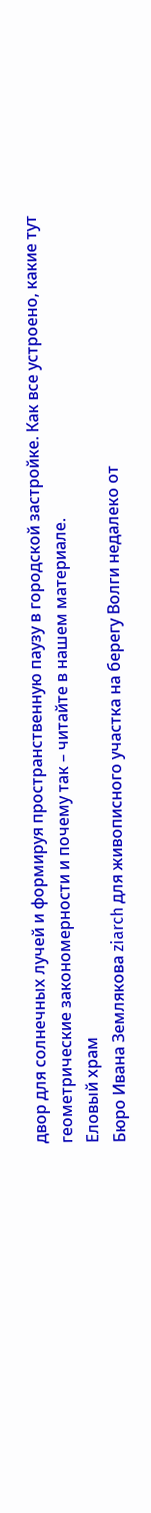двор для солнечных лучей и формируя пространственную паузу в городской застройке. Как все устроено, какие тут геометрические закономерности и почему так – читайте в нашем материале.
Еловый храм
Бюро Ивана Землякова ziarch для живописного участка на берегу Волги недалеко от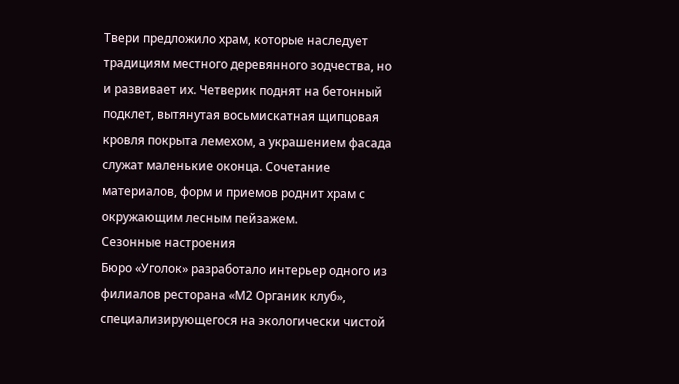Твери предложило храм, которые наследует традициям местного деревянного зодчества, но и развивает их. Четверик поднят на бетонный подклет, вытянутая восьмискатная щипцовая кровля покрыта лемехом, а украшением фасада служат маленькие оконца. Сочетание материалов, форм и приемов роднит храм с окружающим лесным пейзажем.
Сезонные настроения
Бюро «Уголок» разработало интерьер одного из филиалов ресторана «М2 Органик клуб», специализирующегося на экологически чистой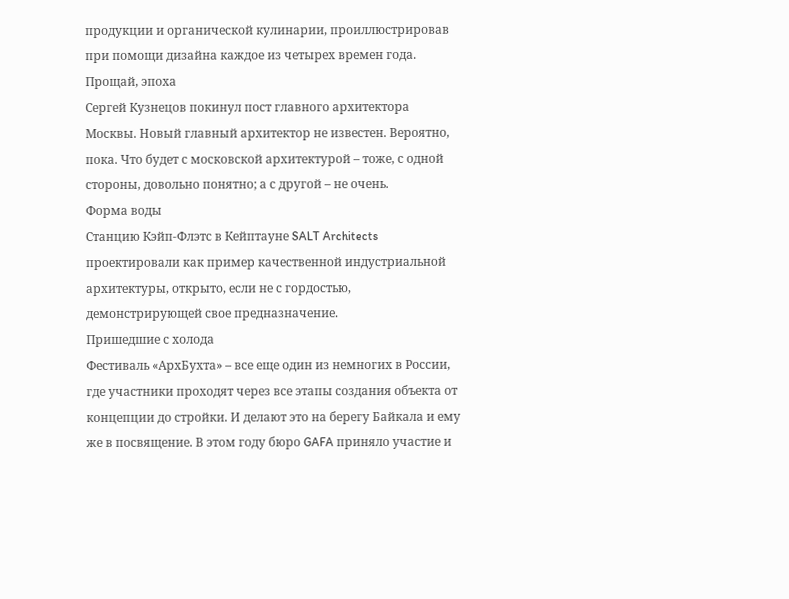продукции и органической кулинарии, проиллюстрировав при помощи дизайна каждое из четырех времен года.
Прощай, эпоха
Сергей Кузнецов покинул пост главного архитектора Москвы. Новый главный архитектор не известен. Вероятно, пока. Что будет с московской архитектурой – тоже, с одной стороны, довольно понятно; а с другой – не очень.
Форма воды
Станцию Кэйп-Флэтс в Кейптауне SALT Architects проектировали как пример качественной индустриальной архитектуры, открыто, если не с гордостью, демонстрирующей свое предназначение.
Пришедшие с холода
Фестиваль «АрхБухта» – все еще один из немногих в России, где участники проходят через все этапы создания объекта от концепции до стройки. И делают это на берегу Байкала и ему же в посвящение. В этом году бюро GAFA приняло участие и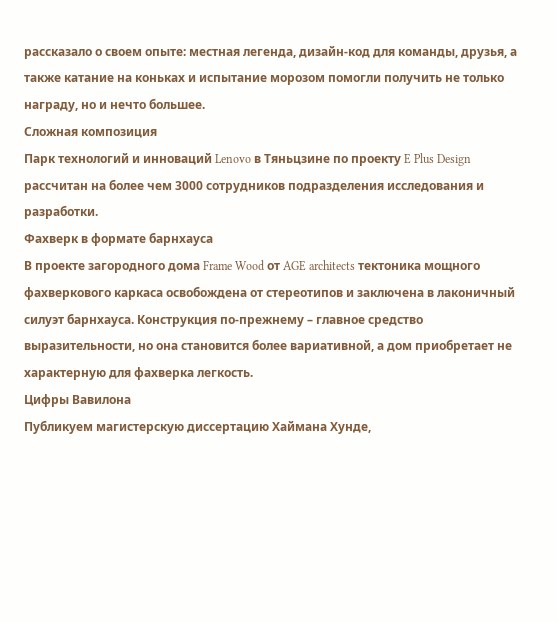рассказало о своем опыте: местная легенда, дизайн-код для команды, друзья, а также катание на коньках и испытание морозом помогли получить не только награду, но и нечто большее.
Сложная композиция
Парк технологий и инноваций Lenovo в Тяньцзине по проекту E Plus Design рассчитан на более чем 3000 сотрудников подразделения исследования и разработки.
Фахверк в формате барнхауса
В проекте загородного дома Frame Wood от AGE architects тектоника мощного фахверкового каркаса освобождена от стереотипов и заключена в лаконичный силуэт барнхауса. Конструкция по-прежнему – главное средство выразительности, но она становится более вариативной, а дом приобретает не характерную для фахверка легкость.
Цифры Вавилона
Публикуем магистерскую диссертацию Хаймана Хунде,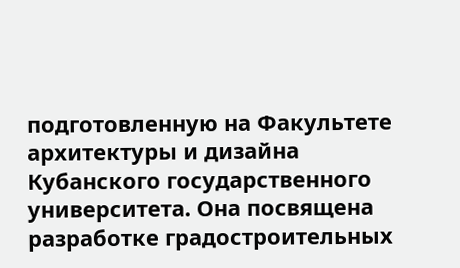подготовленную на Факультете архитектуры и дизайна Кубанского государственного университета. Она посвящена разработке градостроительных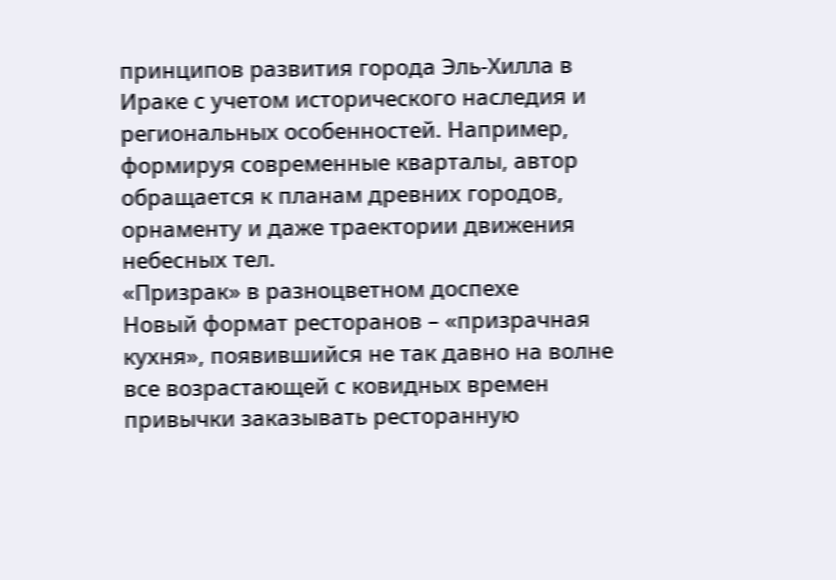принципов развития города Эль-Хилла в Ираке с учетом исторического наследия и региональных особенностей. Например, формируя современные кварталы, автор обращается к планам древних городов, орнаменту и даже траектории движения небесных тел.
«Призрак» в разноцветном доспехе
Новый формат ресторанов – «призрачная кухня», появившийся не так давно на волне все возрастающей с ковидных времен привычки заказывать ресторанную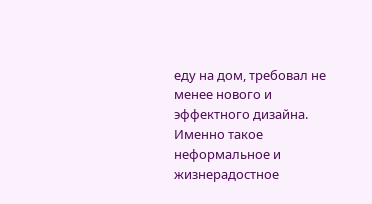еду на дом, требовал не менее нового и эффектного дизайна. Именно такое неформальное и жизнерадостное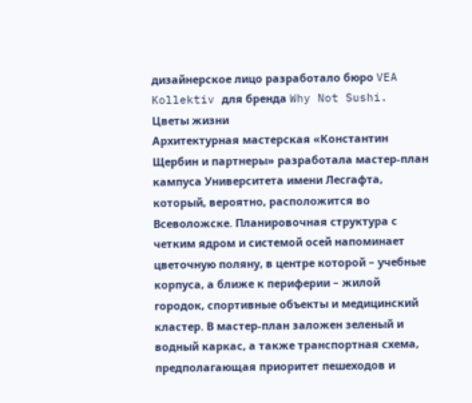дизайнерское лицо разработало бюро VEA Kollektiv для бренда Why Not Sushi.
Цветы жизни
Архитектурная мастерская «Константин Щербин и партнеры» разработала мастер-план кампуса Университета имени Лесгафта, который, вероятно, расположится во Всеволожске. Планировочная структура с четким ядром и системой осей напоминает цветочную поляну, в центре которой – учебные корпуса, а ближе к периферии – жилой городок, спортивные объекты и медицинский кластер. В мастер-план заложен зеленый и водный каркас, а также транспортная схема, предполагающая приоритет пешеходов и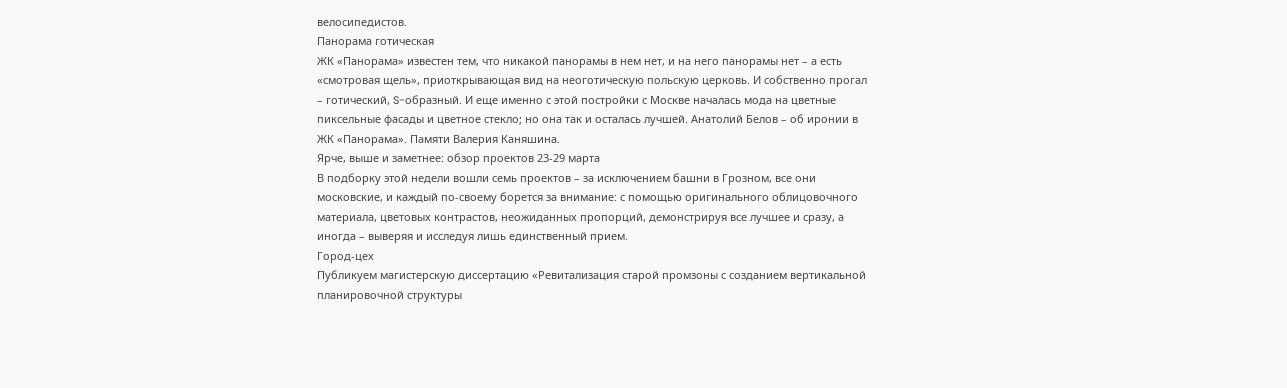велосипедистов.
Панорама готическая
ЖК «Панорама» известен тем, что никакой панорамы в нем нет, и на него панорамы нет – а есть «смотровая щель», приоткрывающая вид на неоготическую польскую церковь. И собственно прогал – готический, S-образный. И еще именно с этой постройки с Москве началась мода на цветные пиксельные фасады и цветное стекло; но она так и осталась лучшей. Анатолий Белов – об иронии в ЖК «Панорама». Памяти Валерия Каняшина.
Ярче, выше и заметнее: обзор проектов 23-29 марта
В подборку этой недели вошли семь проектов – за исключением башни в Грозном, все они московские, и каждый по-своему борется за внимание: с помощью оригинального облицовочного материала, цветовых контрастов, неожиданных пропорций, демонстрируя все лучшее и сразу, а иногда – выверяя и исследуя лишь единственный прием.
Город-цех
Публикуем магистерскую диссертацию «Ревитализация старой промзоны с созданием вертикальной планировочной структуры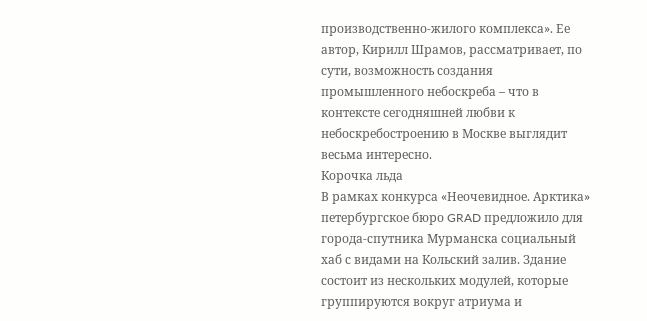производственно-жилого комплекса». Ее автор, Кирилл Шрамов, рассматривает, по сути, возможность создания промышленного небоскреба – что в контексте сегодняшней любви к небоскребостроению в Москве выглядит весьма интересно.
Корочка льда
В рамках конкурса «Неочевидное. Арктика» петербургское бюро GRAD предложило для города-спутника Мурманска социальный хаб с видами на Кольский залив. Здание состоит из нескольких модулей, которые группируются вокруг атриума и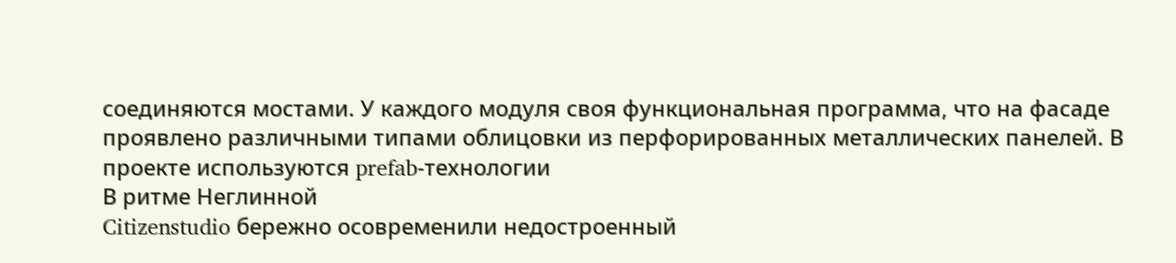соединяются мостами. У каждого модуля своя функциональная программа, что на фасаде проявлено различными типами облицовки из перфорированных металлических панелей. В проекте используются prefab-технологии
В ритме Неглинной
Citizenstudio бережно осовременили недостроенный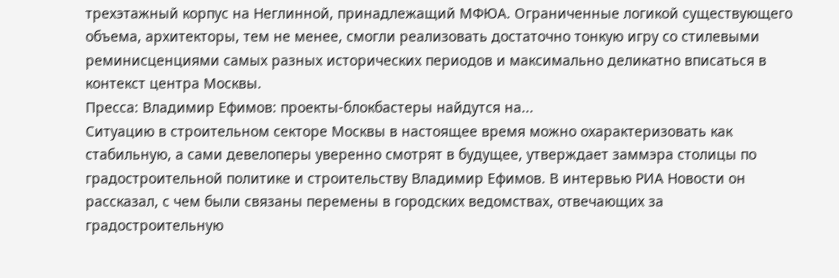трехэтажный корпус на Неглинной, принадлежащий МФЮА. Ограниченные логикой существующего объема, архитекторы, тем не менее, смогли реализовать достаточно тонкую игру со стилевыми реминисценциями самых разных исторических периодов и максимально деликатно вписаться в контекст центра Москвы.
Пресса: Владимир Ефимов: проекты-блокбастеры найдутся на...
Ситуацию в строительном секторе Москвы в настоящее время можно охарактеризовать как стабильную, а сами девелоперы уверенно смотрят в будущее, утверждает заммэра столицы по градостроительной политике и строительству Владимир Ефимов. В интервью РИА Новости он рассказал, с чем были связаны перемены в городских ведомствах, отвечающих за градостроительную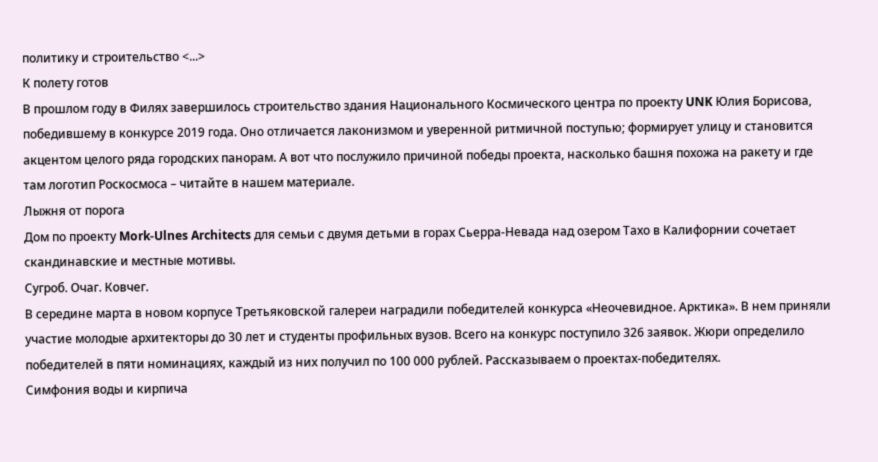политику и строительство <...>
К полету готов
В прошлом году в Филях завершилось строительство здания Национального Космического центра по проекту UNK Юлия Борисова, победившему в конкурсе 2019 года. Оно отличается лаконизмом и уверенной ритмичной поступью; формирует улицу и становится акцентом целого ряда городских панорам. А вот что послужило причиной победы проекта, насколько башня похожа на ракету и где там логотип Роскосмоса – читайте в нашем материале.
Лыжня от порога
Дом по проекту Mork-Ulnes Architects для семьи с двумя детьми в горах Сьерра-Невада над озером Тахо в Калифорнии сочетает скандинавские и местные мотивы.
Сугроб. Очаг. Ковчег.
В середине марта в новом корпусе Третьяковской галереи наградили победителей конкурса «Неочевидное. Арктика». В нем приняли участие молодые архитекторы до 30 лет и студенты профильных вузов. Всего на конкурс поступило 326 заявок. Жюри определило победителей в пяти номинациях, каждый из них получил по 100 000 рублей. Рассказываем о проектах-победителях.
Симфония воды и кирпича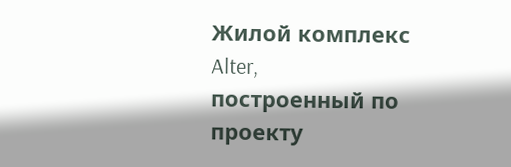Жилой комплекс Alter, построенный по проекту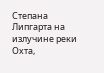Степана Липгарта на излучине реки Охта,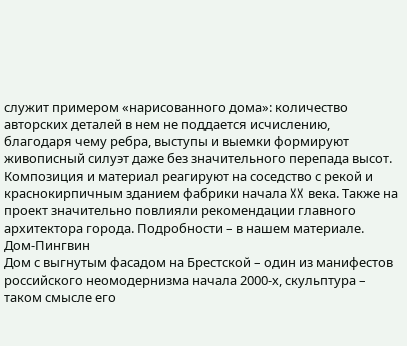служит примером «нарисованного дома»: количество авторских деталей в нем не поддается исчислению, благодаря чему ребра, выступы и выемки формируют живописный силуэт даже без значительного перепада высот. Композиция и материал реагируют на соседство с рекой и краснокирпичным зданием фабрики начала XX века. Также на проект значительно повлияли рекомендации главного архитектора города. Подробности – в нашем материале.
Дом-Пингвин
Дом с выгнутым фасадом на Брестской – один из манифестов российского неомодернизма начала 2000-х, скульптура – таком смысле его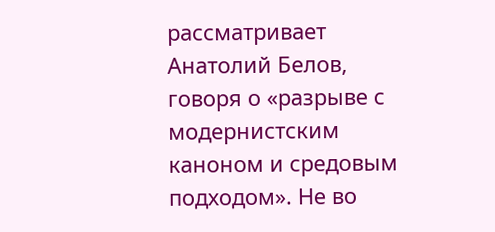рассматривает Анатолий Белов, говоря о «разрыве с модернистским каноном и средовым подходом». Не во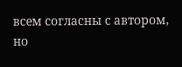всем согласны с автором, но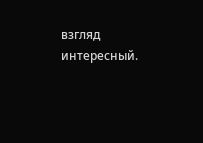взгляд интересный.